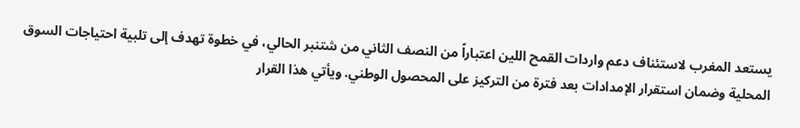يستعد المغرب لاستئناف دعم واردات القمح اللين اعتباراً من النصف الثاني من شتنبر الحالي، في خطوة تهدف إلى تلبية احتياجات السوق المحلية وضمان استقرار الإمدادات بعد فترة من التركيز على المحصول الوطني. ويأتي هذا القرار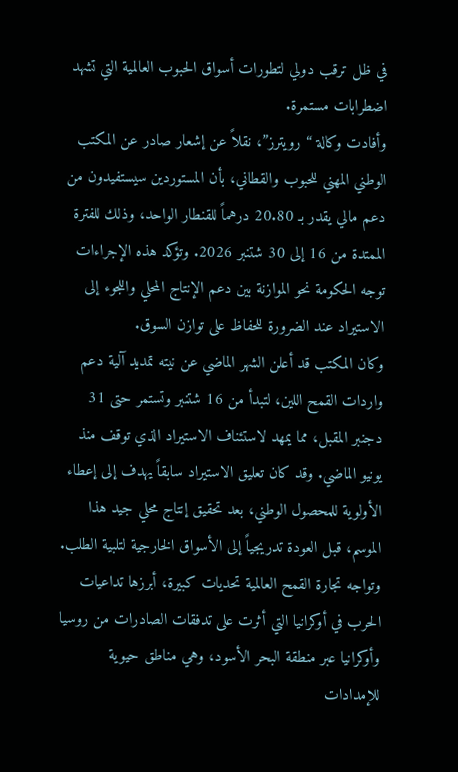في ظل ترقب دولي لتطورات أسواق الحبوب العالمية التي تشهد اضطرابات مستمرة.
وأفادت وكالة “رويترز”، نقلاً عن إشعار صادر عن المكتب الوطني المهني للحبوب والقطاني، بأن المستوردين سيستفيدون من دعم مالي يقدر بـ 20.80 درهماً للقنطار الواحد، وذلك للفترة الممتدة من 16 إلى 30 شتنبر 2026. وتؤكد هذه الإجراءات توجه الحكومة نحو الموازنة بين دعم الإنتاج المحلي واللجوء إلى الاستيراد عند الضرورة للحفاظ على توازن السوق.
وكان المكتب قد أعلن الشهر الماضي عن نيته تمديد آلية دعم واردات القمح اللين، لتبدأ من 16 شتنبر وتستمر حتى 31 دجنبر المقبل، مما يمهد لاستئناف الاستيراد الذي توقف منذ يونيو الماضي. وقد كان تعليق الاستيراد سابقاً يهدف إلى إعطاء الأولوية للمحصول الوطني، بعد تحقيق إنتاج محلي جيد هذا الموسم، قبل العودة تدريجياً إلى الأسواق الخارجية لتلبية الطلب.
وتواجه تجارة القمح العالمية تحديات كبيرة، أبرزها تداعيات الحرب في أوكرانيا التي أثرت على تدفقات الصادرات من روسيا وأوكرانيا عبر منطقة البحر الأسود، وهي مناطق حيوية للإمدادات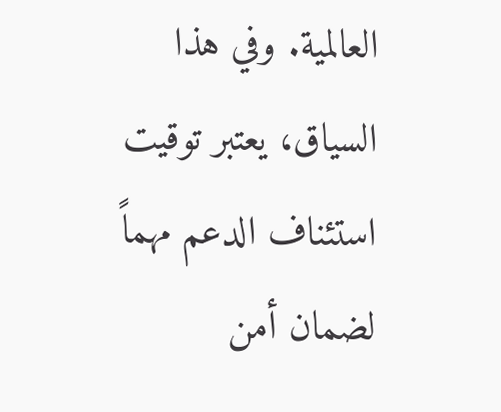العالمية. وفي هذا السياق، يعتبر توقيت استئناف الدعم مهماً لضمان أمن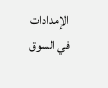الإمدادات في السوق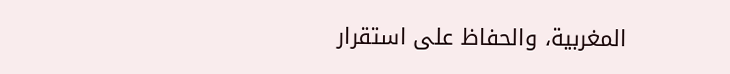المغربية، والحفاظ على استقرار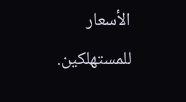الأسعار للمستهلكين.